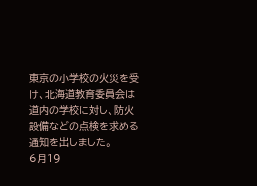東京の小学校の火災を受け、北海道教育委員会は道内の学校に対し、防火設備などの点検を求める通知を出しました。
6月19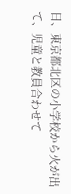日、東京都北区の小学校から火が出て、児童と教員合わせて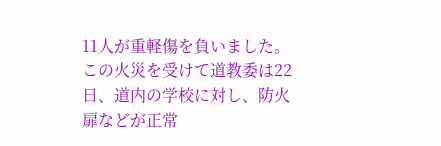11人が重軽傷を負いました。
この火災を受けて道教委は22日、道内の学校に対し、防火扉などが正常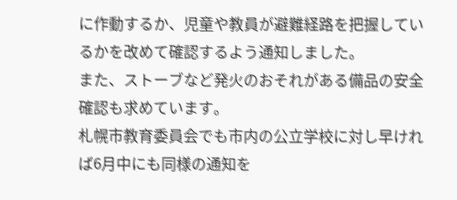に作動するか、児童や教員が避難経路を把握しているかを改めて確認するよう通知しました。
また、ストーブなど発火のおそれがある備品の安全確認も求めています。
札幌市教育委員会でも市内の公立学校に対し早ければ6月中にも同様の通知を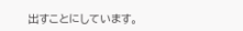出すことにしています。